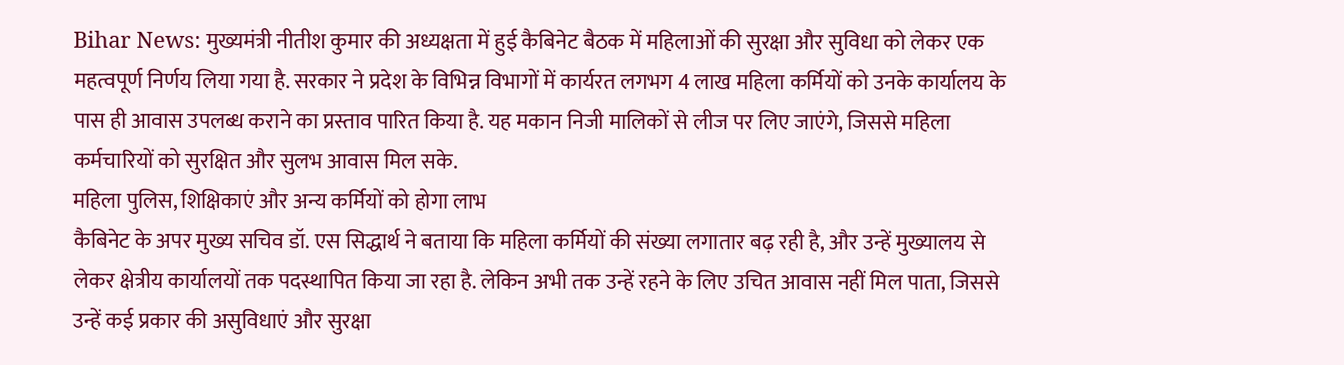Bihar News: मुख्यमंत्री नीतीश कुमार की अध्यक्षता में हुई कैबिनेट बैठक में महिलाओं की सुरक्षा और सुविधा को लेकर एक महत्वपूर्ण निर्णय लिया गया है. सरकार ने प्रदेश के विभिन्न विभागों में कार्यरत लगभग 4 लाख महिला कर्मियों को उनके कार्यालय के पास ही आवास उपलब्ध कराने का प्रस्ताव पारित किया है. यह मकान निजी मालिकों से लीज पर लिए जाएंगे, जिससे महिला कर्मचारियों को सुरक्षित और सुलभ आवास मिल सके.
महिला पुलिस, शिक्षिकाएं और अन्य कर्मियों को होगा लाभ
कैबिनेट के अपर मुख्य सचिव डॉ. एस सिद्धार्थ ने बताया कि महिला कर्मियों की संख्या लगातार बढ़ रही है, और उन्हें मुख्यालय से लेकर क्षेत्रीय कार्यालयों तक पदस्थापित किया जा रहा है. लेकिन अभी तक उन्हें रहने के लिए उचित आवास नहीं मिल पाता, जिससे उन्हें कई प्रकार की असुविधाएं और सुरक्षा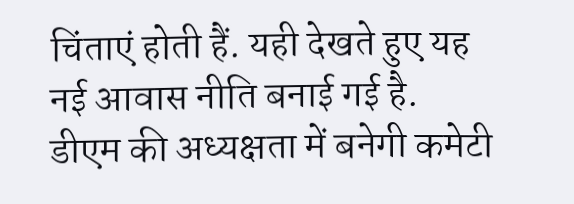चिंताएं होती हैं. यही देखते हुए यह नई आवास नीति बनाई गई है.
डीएम की अध्यक्षता में बनेगी कमेटी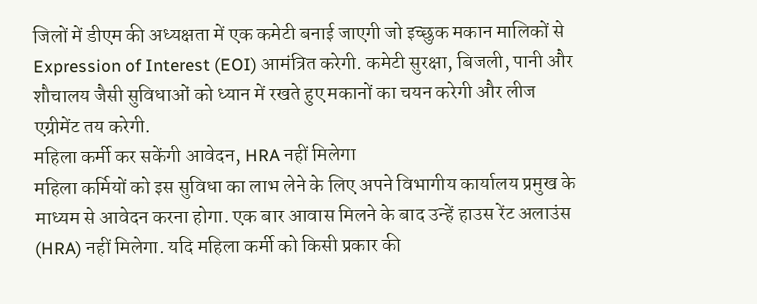जिलों में डीएम की अध्यक्षता में एक कमेटी बनाई जाएगी जो इच्छुक मकान मालिकों से Expression of Interest (EOI) आमंत्रित करेगी. कमेटी सुरक्षा, बिजली, पानी और शौचालय जैसी सुविधाओं को ध्यान में रखते हुए मकानों का चयन करेगी और लीज एग्रीमेंट तय करेगी.
महिला कर्मी कर सकेंगी आवेदन, HRA नहीं मिलेगा
महिला कर्मियों को इस सुविधा का लाभ लेने के लिए अपने विभागीय कार्यालय प्रमुख के माध्यम से आवेदन करना होगा. एक बार आवास मिलने के बाद उन्हें हाउस रेंट अलाउंस (HRA) नहीं मिलेगा. यदि महिला कर्मी को किसी प्रकार की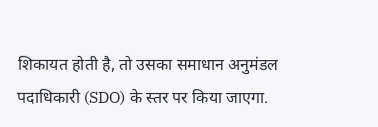शिकायत होती है, तो उसका समाधान अनुमंडल पदाधिकारी (SDO) के स्तर पर किया जाएगा.